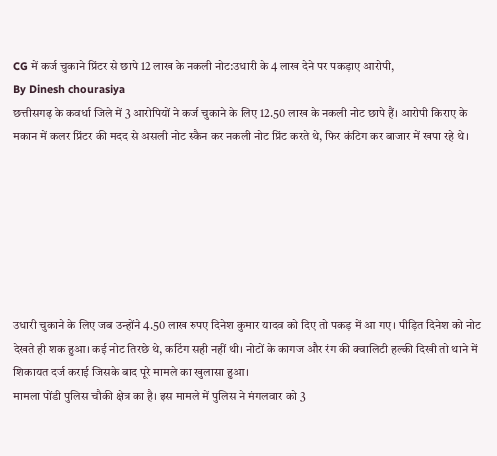CG में कर्ज चुकाने प्रिंटर से छापे 12 लाख के नकली नोट:उधारी के 4 लाख देने पर पकड़ाए आरोपी,
By Dinesh chourasiya
छत्तीसगढ़ के कवर्धा जिले में 3 आरोपियों ने कर्ज चुकाने के लिए 12.50 लाख के नकली नोट छापे हैं। आरोपी किराए के मकान में कलर प्रिंटर की मदद से असली नोट स्कैन कर नकली नोट प्रिंट करते थे, फिर कंटिग कर बाजार में खपा रहे थे।







उधारी चुकाने के लिए जब उन्होंने 4.50 लाख रुपए दिनेश कुमार यादव को दिए तो पकड़ में आ गए। पीड़ित दिनेश को नोट देखते ही शक हुआ। कई नोट तिरछे थे, कटिंग सही नहीं थी। नोटों के कागज और रंग की क्वालिटी हल्की दिखी तो थाने में शिकायत दर्ज कराई जिसके बाद पूरे मामले का खुलासा हुआ।
मामला पोंडी पुलिस चौकी क्षेत्र का है। इस मामले में पुलिस ने मंगलवार को 3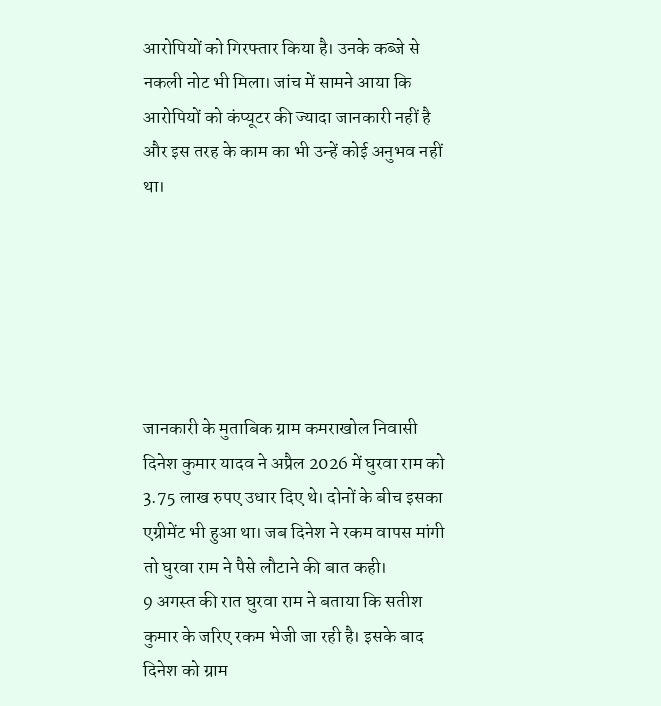आरोपियों को गिरफ्तार किया है। उनके कब्जे से नकली नोट भी मिला। जांच में सामने आया कि आरोपियों को कंप्यूटर की ज्यादा जानकारी नहीं है और इस तरह के काम का भी उन्हें कोई अनुभव नहीं था।






जानकारी के मुताबिक ग्राम कमराखोल निवासी दिनेश कुमार यादव ने अप्रैल 2026 में घुरवा राम को 3.75 लाख रुपए उधार दिए थे। दोनों के बीच इसका एग्रीमेंट भी हुआ था। जब दिनेश ने रकम वापस मांगी तो घुरवा राम ने पैसे लौटाने की बात कही।
9 अगस्त की रात घुरवा राम ने बताया कि सतीश कुमार के जरिए रकम भेजी जा रही है। इसके बाद दिनेश को ग्राम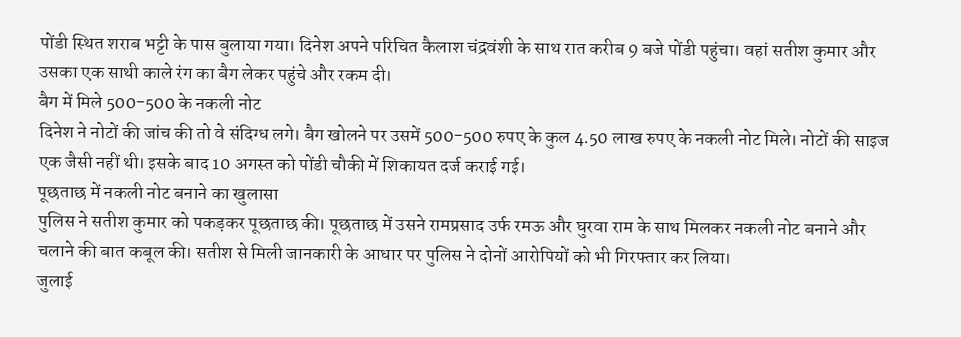पोंडी स्थित शराब भट्टी के पास बुलाया गया। दिनेश अपने परिचित कैलाश चंद्रवंशी के साथ रात करीब 9 बजे पोंडी पहुंचा। वहां सतीश कुमार और उसका एक साथी काले रंग का बैग लेकर पहुंचे और रकम दी।
बैग में मिले 500-500 के नकली नोट
दिनेश ने नोटों की जांच की तो वे संदिग्ध लगे। बैग खोलने पर उसमें 500-500 रुपए के कुल 4.50 लाख रुपए के नकली नोट मिले। नोटों की साइज एक जैसी नहीं थी। इसके बाद 10 अगस्त को पोंडी चौकी में शिकायत दर्ज कराई गई।
पूछताछ में नकली नोट बनाने का खुलासा
पुलिस ने सतीश कुमार को पकड़कर पूछताछ की। पूछताछ में उसने रामप्रसाद उर्फ रमऊ और घुरवा राम के साथ मिलकर नकली नोट बनाने और चलाने की बात कबूल की। सतीश से मिली जानकारी के आधार पर पुलिस ने दोनों आरोपियों को भी गिरफ्तार कर लिया।
जुलाई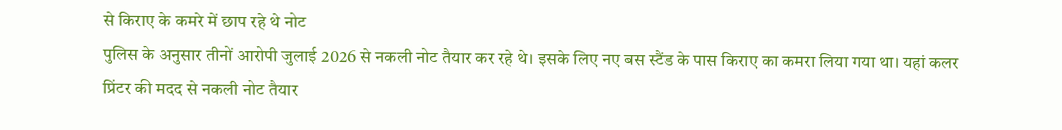से किराए के कमरे में छाप रहे थे नोट
पुलिस के अनुसार तीनों आरोपी जुलाई 2026 से नकली नोट तैयार कर रहे थे। इसके लिए नए बस स्टैंड के पास किराए का कमरा लिया गया था। यहां कलर प्रिंटर की मदद से नकली नोट तैयार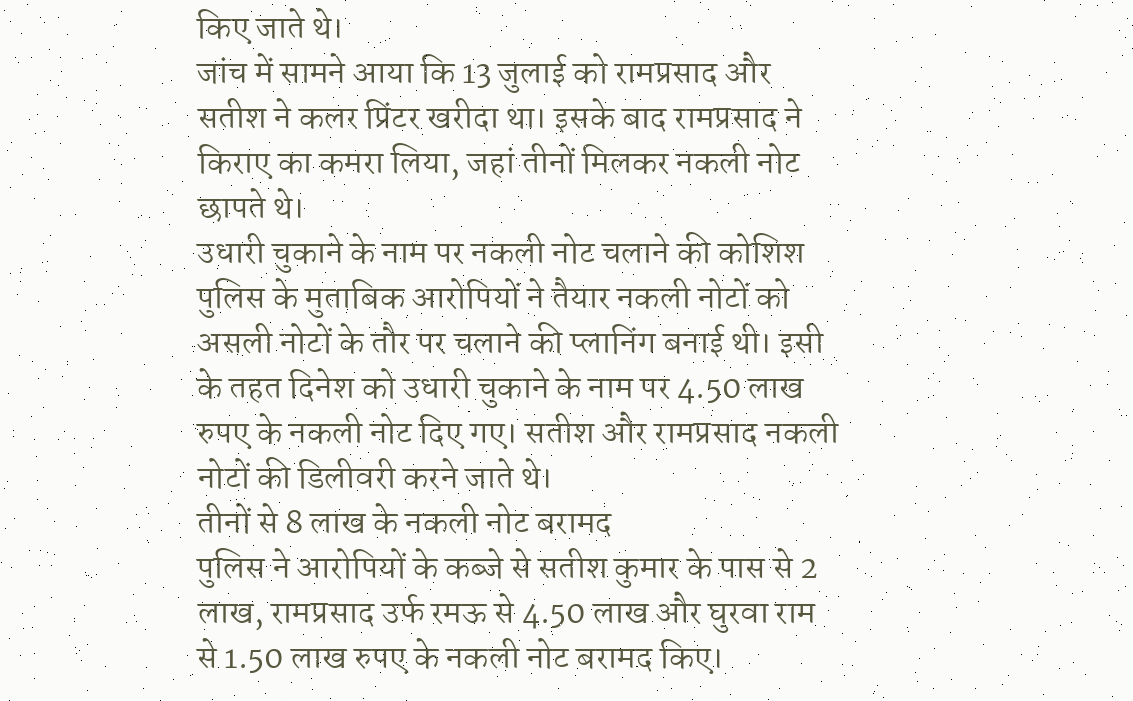किए जाते थे।
जांच में सामने आया कि 13 जुलाई को रामप्रसाद और सतीश ने कलर प्रिंटर खरीदा था। इसके बाद रामप्रसाद ने किराए का कमरा लिया, जहां तीनों मिलकर नकली नोट छापते थे।
उधारी चुकाने के नाम पर नकली नोट चलाने की कोशिश
पुलिस के मुताबिक आरोपियों ने तैयार नकली नोटों को असली नोटों के तौर पर चलाने की प्लानिंग बनाई थी। इसी के तहत दिनेश को उधारी चुकाने के नाम पर 4.50 लाख रुपए के नकली नोट दिए गए। सतीश और रामप्रसाद नकली नोटों की डिलीवरी करने जाते थे।
तीनों से 8 लाख के नकली नोट बरामद
पुलिस ने आरोपियों के कब्जे से सतीश कुमार के पास से 2 लाख, रामप्रसाद उर्फ रमऊ से 4.50 लाख और घुरवा राम से 1.50 लाख रुपए के नकली नोट बरामद किए।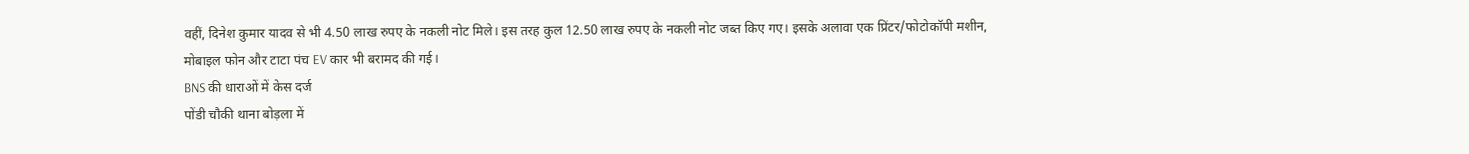वहीं, दिनेश कुमार यादव से भी 4.50 लाख रुपए के नकली नोट मिले। इस तरह कुल 12.50 लाख रुपए के नकली नोट जब्त किए गए। इसके अलावा एक प्रिंटर/फोटोकॉपी मशीन, मोबाइल फोन और टाटा पंच EV कार भी बरामद की गई।
BNS की धाराओं में केस दर्ज
पोंडी चौकी थाना बोड़ला में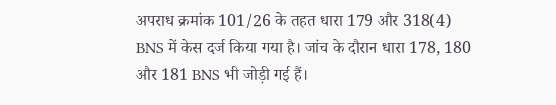अपराध क्रमांक 101/26 के तहत धारा 179 और 318(4) BNS में केस दर्ज किया गया है। जांच के दौरान धारा 178, 180 और 181 BNS भी जोड़ी गई हैं।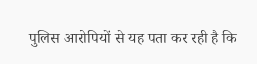पुलिस आरोपियों से यह पता कर रही है कि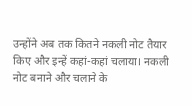उन्होंने अब तक कितने नकली नोट तैयार किए और इन्हें कहां-कहां चलाया। नकली नोट बनाने और चलाने के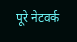पूरे नेटवर्क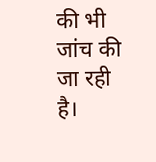की भी जांच की जा रही है।